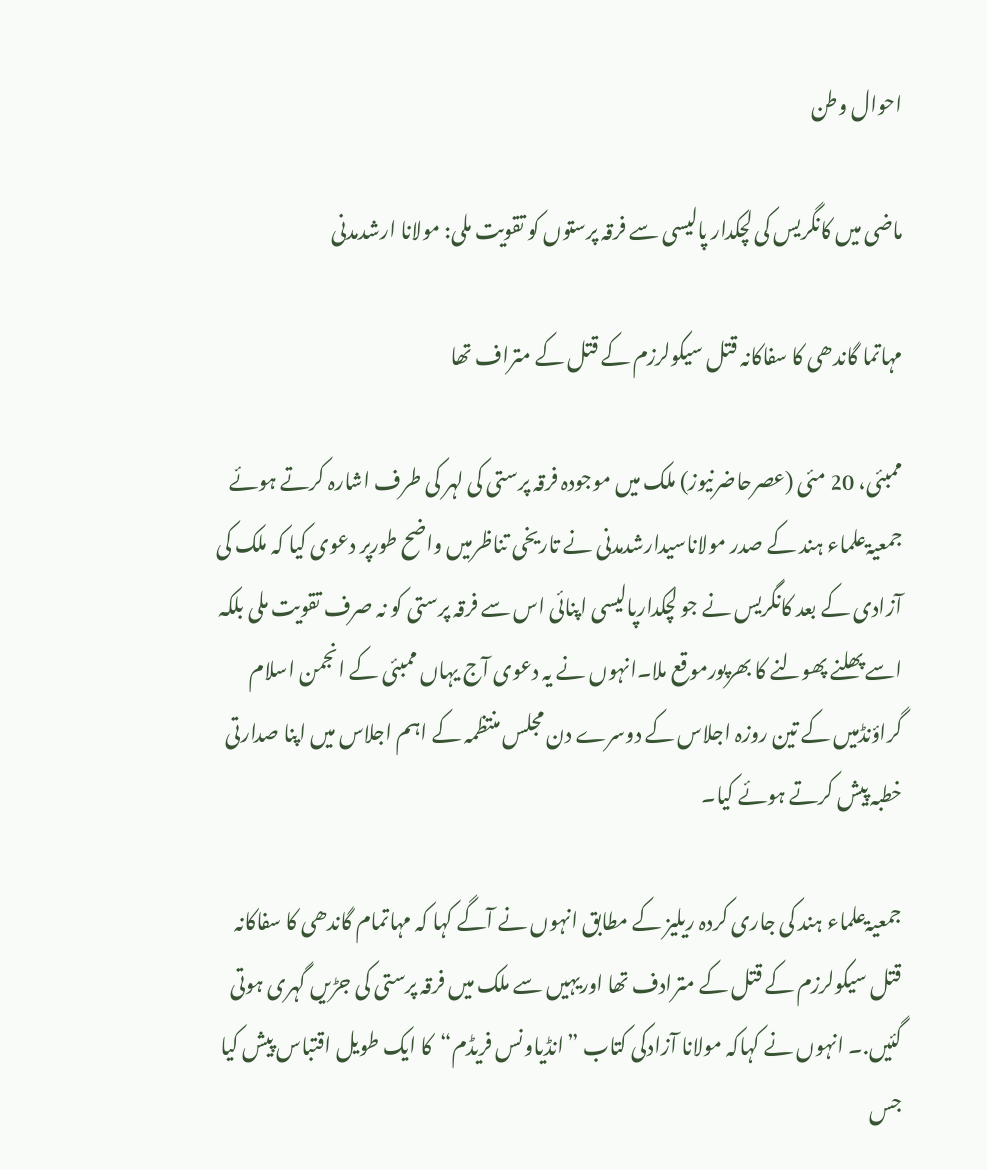احوال وطن

ماضی میں کانگریس کی لچکدار پالیسی سے فرقہ پرستوں کو تقویت ملی: مولانا ارشدمدنی

مہاتما گاندھی کا سفاکانہ قتل سیکولرزم کے قتل کے متراف تھا

ممبئی، 20 مئی (عصرحاضرنیوز) ملک میں موجودہ فرقہ پرستی کی لہر کی طرف اشارہ کرتے ہوئے جمعیۃعلماء ہند کے صدر مولاناسیدارشدمدنی نے تاریخی تناظرمیں واضح طورپر دعوی کیا کہ ملک کی آزادی کے بعد کانگریس نے جو لچکدارپالیسی اپنائی اس سے فرقہ پرستی کو نہ صرف تقویت ملی بلکہ اسے پھلنے پھولنے کا بھرپورموقع ملا۔انہوں نے یہ دعوی آج یہاں ممبئی کے انجمن اسلام گراؤنڈمیں کے تین روزہ اجلاس کے دوسرے دن مجلس منتظمہ کے اہم اجلاس میں اپنا صدارتی خطبہ پیش کرتے ہوئے کیا۔

جمعیۃعلماء ہند کی جاری کردہ ریلیز کے مطابق انہوں نے آگے کہا کہ مہاتمام گاندھی کا سفاکانہ قتل سیکولرزم کے قتل کے مترادف تھا اوریہیں سے ملک میں فرقہ پرستی کی جڑیں گہری ہوتی گئیں.۔ انہوں نے کہاکہ مولانا آزادکی کتاب ”انڈیاونس فریڈم“کا ایک طویل اقتباس پیش کیا جس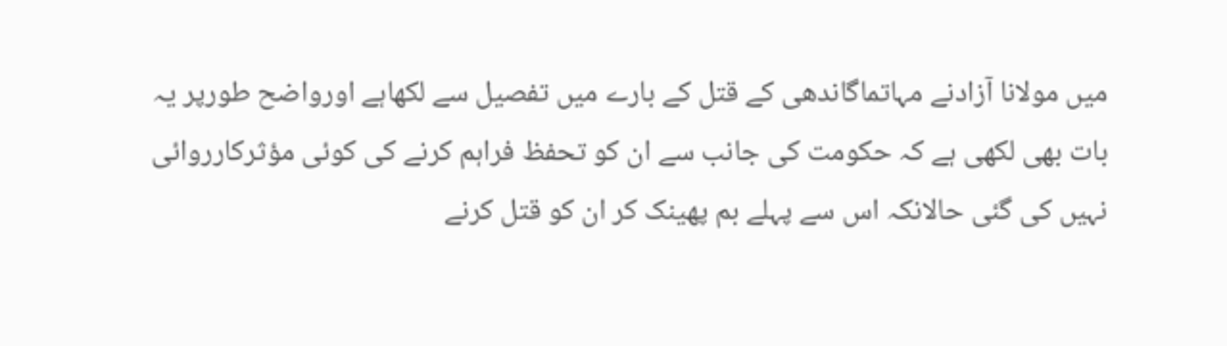میں مولانا آزادنے مہاتماگاندھی کے قتل کے بارے میں تفصیل سے لکھاہے اورواضح طورپر یہ بات بھی لکھی ہے کہ حکومت کی جانب سے ان کو تحفظ فراہم کرنے کی کوئی مؤثرکارروائی نہیں کی گئی حالانکہ اس سے پہلے بم پھینک کر ان کو قتل کرنے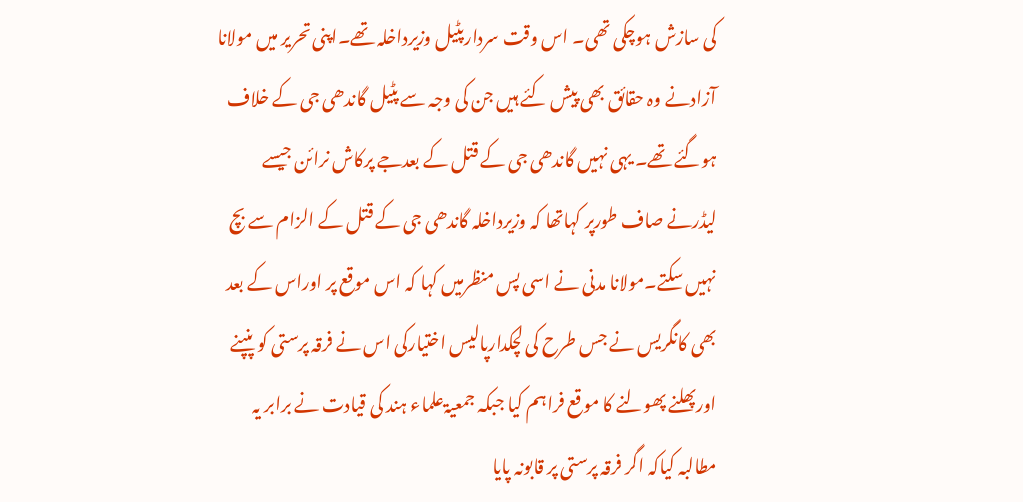کی سازش ہوچکی تھی۔ اس وقت سردارپٹیل وزیرداخلہ تھے۔اپنی تحریر میں مولانا آزادنے وہ حقائق بھی پیش کئے ہیں جن کی وجہ سے پٹیل گاندھی جی کے خلاف ہوگئے تھے۔ یہی نہیں گاندھی جی کے قتل کے بعدجے پرکاش نرائن جیسے لیڈرنے صاف طورپر کہاتھا کہ وزیرداخلہ گاندھی جی کے قتل کے الزام سے بچ نہیں سکتے۔مولانا مدنی نے اسی پس منظرمیں کہا کہ اس موقع پر اوراس کے بعد بھی کانگریس نے جس طرح کی لچکدارپالیس اختیارکی اس نے فرقہ پرستی کو پنپنے اورپھلنے پھولنے کا موقع فراہم کیا جبکہ جمعیۃعلماء ہند کی قیادت نے برابر یہ مطالبہ کیاکہ اگر فرقہ پرستی پر قابونہ پایا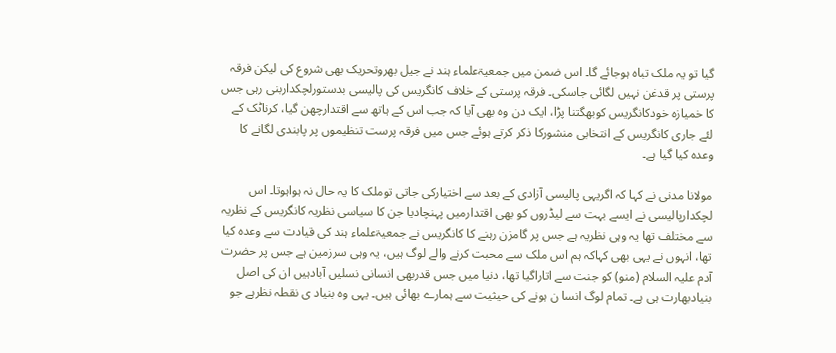گیا تو یہ ملک تباہ ہوجائے گا۔ اس ضمن میں جمعیۃعلماء ہند نے جیل بھروتحریک بھی شروع کی لیکن فرقہ پرستی پر قدغن نہیں لگائی جاسکی۔ فرقہ پرستی کے خلاف کانگریس کی پالیسی بدستورلچکداربنی رہی جس کا خمیازہ خودکانگریس کوبھگتنا پڑا، ایک دن وہ بھی آیا کہ جب اس کے ہاتھ سے اقتدارچھن گیا، کرناٹک کے لئے جاری کانگریس کے انتخابی منشورکا ذکر کرتے ہوئے جس میں فرقہ پرست تنظیموں پر پابندی لگانے کا وعدہ کیا گیا ہے۔

مولانا مدنی نے کہا کہ اگریہی پالیسی آزادی کے بعد سے اختیارکی جاتی توملک کا یہ حال نہ ہواہوتا۔ اس لچکدارپالیسی نے ایسے بہت سے لیڈروں کو بھی اقتدارمیں پہنچادیا جن کا سیاسی نظریہ کانگریس کے نظریہ سے مختلف تھا یہ وہی نظریہ ہے جس پر گامزن رہنے کا کانگریس نے جمعیۃعلماء ہند کی قیادت سے وعدہ کیا تھا، انہوں نے یہی بھی کہاکہ ہم اس ملک سے محبت کرنے والے لوگ ہیں، یہ وہی سرزمین ہے جس پر حضرت آدم علیہ السلام (منو) کو جنت سے اتاراگیا تھا، دنیا میں جس قدربھی انسانی نسلیں آبادہیں ان کی اصل بنیادبھارت ہی ہے۔ تمام لوگ انسا ن ہونے کی حیثیت سے ہمارے بھائی ہیں۔ یہی وہ بنیاد ی نقطہ نظرہے جو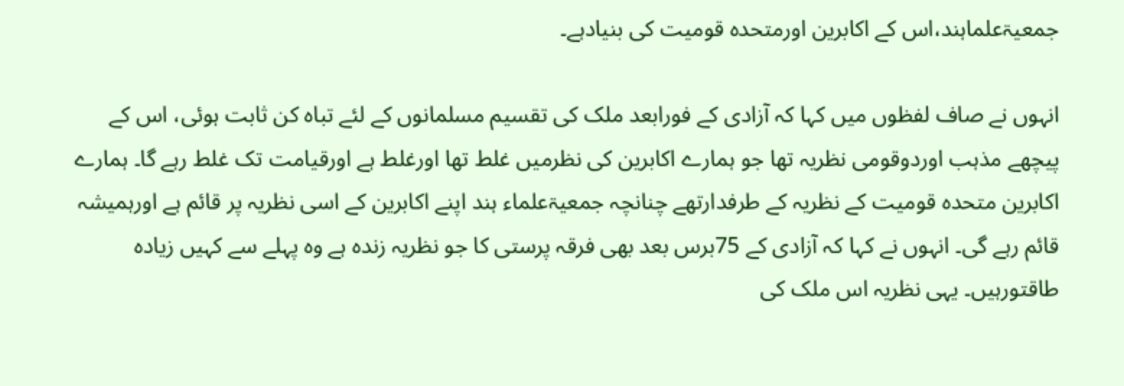جمعیۃعلماہند،اس کے اکابرین اورمتحدہ قومیت کی بنیادہے۔

انہوں نے صاف لفظوں میں کہا کہ آزادی کے فورابعد ملک کی تقسیم مسلمانوں کے لئے تباہ کن ثابت ہوئی، اس کے پیچھے مذہب اوردوقومی نظریہ تھا جو ہمارے اکابرین کی نظرمیں غلط تھا اورغلط ہے اورقیامت تک غلط رہے گا۔ ہمارے اکابرین متحدہ قومیت کے نظریہ کے طرفدارتھے چنانچہ جمعیۃعلماء ہند اپنے اکابرین کے اسی نظریہ پر قائم ہے اورہمیشہ قائم رہے گی۔ انہوں نے کہا کہ آزادی کے 75برس بعد بھی فرقہ پرستی کا جو نظریہ زندہ ہے وہ پہلے سے کہیں زیادہ طاقتورہیں۔ یہی نظریہ اس ملک کی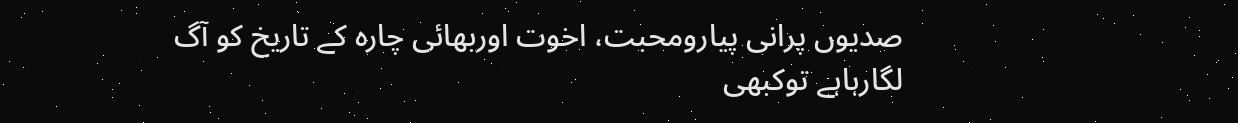صدیوں پرانی پیارومحبت، اخوت اوربھائی چارہ کے تاریخ کو آگ لگارہاہے توکبھی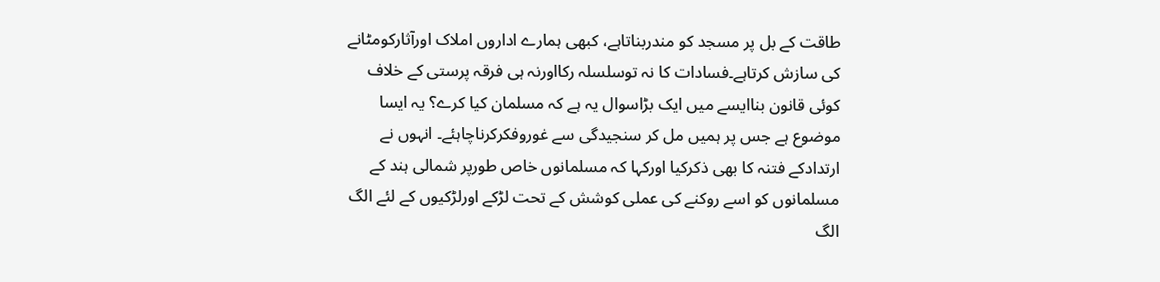طاقت کے بل پر مسجد کو مندربناتاہے، کبھی ہمارے اداروں املاک اورآثارکومٹانے کی سازش کرتاہے۔فسادات کا نہ توسلسلہ رکااورنہ ہی فرقہ پرستی کے خلاف کوئی قانون بناایسے میں ایک بڑاسوال یہ ہے کہ مسلمان کیا کرے؟ یہ ایسا موضوع ہے جس پر ہمیں مل کر سنجیدگی سے غوروفکرکرناچاہئے۔ انہوں نے ارتدادکے فتنہ کا بھی ذکرکیا اورکہا کہ مسلمانوں خاص طورپر شمالی ہند کے مسلمانوں کو اسے روکنے کی عملی کوشش کے تحت لڑکے اورلڑکیوں کے لئے الگ الگ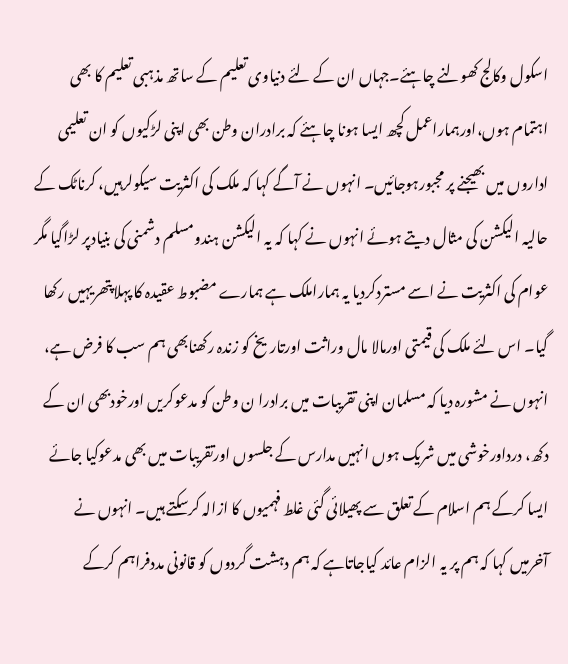اسکول وکالج کھولنے چاہئے۔جہاں ان کے لئے دنیاوی تعلیم کے ساتھ مذہبی تعلیم کا بھی اہتمام ہوں،اورہماراعمل کچھ ایسا ہونا چاہئے کہ برادران وطن بھی اپنی لڑکیوں کو ان تعلیمی اداروں میں بھیجنے پر مجبورہوجائیں۔ انہوں نے آگے کہا کہ ملک کی اکثریت سیکولرہیں، کرناٹک کے حالیہ الیکشن کی مثال دیتے ہوئے انہوں نے کہا کہ یہ الیکشن ہندومسلم دشمنی کی بنیادپر لڑاگیا مگر عوام کی اکثریت نے اسے مستردکردیا یہ ہماراملک ہے ہمارے مضبوط عقیدہ کا پہلاپتھریہیں رکھا گیا۔ اس لئے ملک کی قیمتی اورمالا مال وراثت اورتاریخ کو زندہ رکھنابھی ہم سب کا فرض ہے، انہوں نے مشورہ دیا کہ مسلمان اپنی تقریبات میں برادرا ن وطن کو مدعوکریں اورخودبھی ان کے دکھ، درداورخوشی میں شریک ہوں انہیں مدارس کے جلسوں اورتقریبات میں بھی مدعوکیا جائے ایسا کرکے ہم اسلام کے تعلق سے پھیلائی گئی غلط فہمیوں کا ازالہ کرسکتے ہیں۔ انہوں نے آخرمیں کہا کہ ہم پر یہ الزام عائد کیاجاتاہے کہ ہم دہشت گردوں کو قانونی مددفراہم کرکے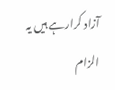آزاد کرارہے ہیں یہ الزام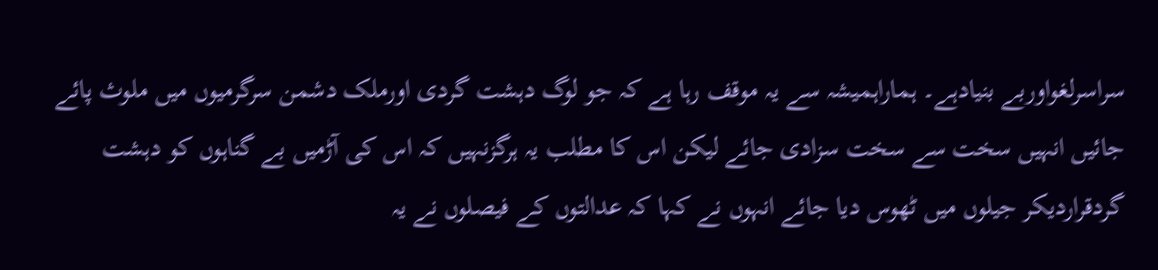سراسرلغواوربے بنیادہے۔ ہماراہمیشہ سے یہ موقف رہا ہے کہ جو لوگ دہشت گردی اورملک دشمن سرگرمیوں میں ملوث پائے جائیں انہیں سخت سے سخت سزادی جائے لیکن اس کا مطلب یہ ہرگزنہیں کہ اس کی آڑمیں بے گناہوں کو دہشت گردقراردیکر جیلوں میں ٹھوس دیا جائے انہوں نے کہا کہ عدالتوں کے فیصلوں نے یہ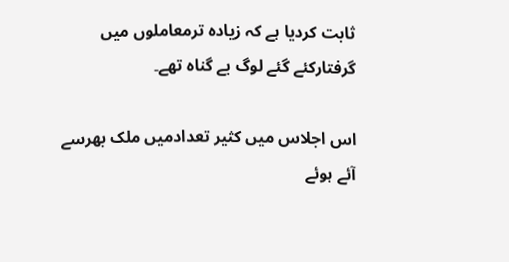ثابت کردیا ہے کہ زیادہ ترمعاملوں میں گرفتارکئے گئے لوگ بے گناہ تھے۔

اس اجلاس میں کثیر تعدادمیں ملک بھرسے آئے ہوئے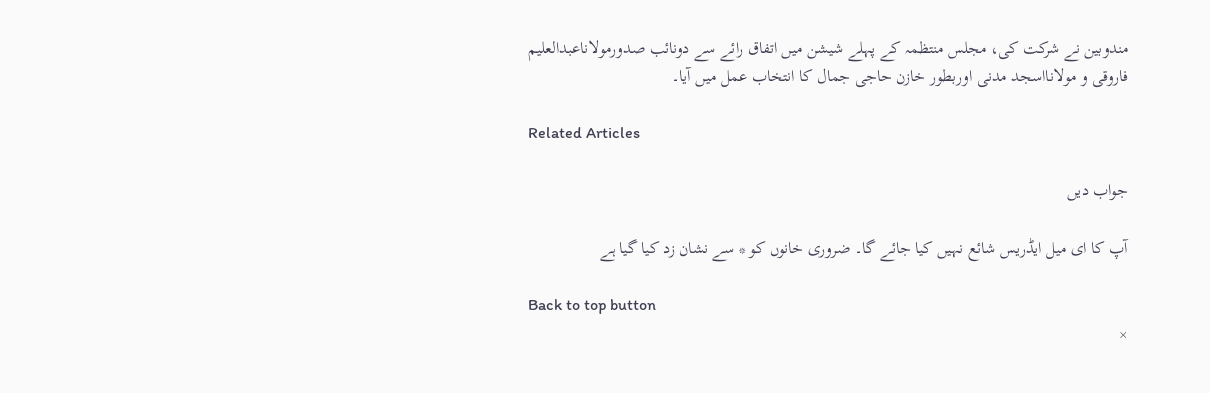مندوبین نے شرکت کی، مجلس منتظمہ کے پہلے شیشن میں اتفاق رائے سے دونائب صدورمولاناعبدالعلیم فاروقی و مولانااسجد مدنی اوربطور خازن حاجی جمال کا انتخاب عمل میں آیا۔

Related Articles

جواب دیں

آپ کا ای میل ایڈریس شائع نہیں کیا جائے گا۔ ضروری خانوں کو * سے نشان زد کیا گیا ہے

Back to top button
×